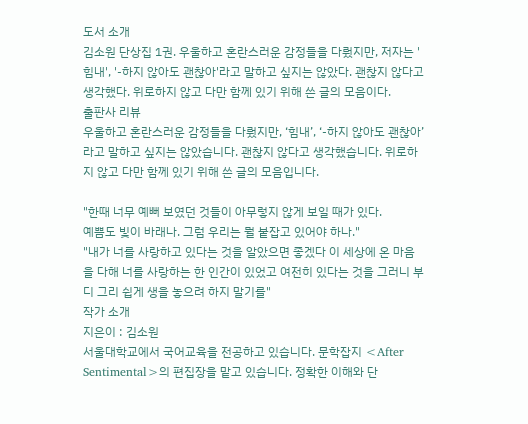도서 소개
김소원 단상집 1권. 우울하고 혼란스러운 감정들을 다뤘지만, 저자는 '힘내', '-하지 않아도 괜찮아'라고 말하고 싶지는 않았다. 괜찮지 않다고 생각했다. 위로하지 않고 다만 함께 있기 위해 쓴 글의 모음이다.
출판사 리뷰
우울하고 혼란스러운 감정들을 다뤘지만, ‘힘내’, ‘-하지 않아도 괜찮아’라고 말하고 싶지는 않았습니다. 괜찮지 않다고 생각했습니다. 위로하지 않고 다만 함께 있기 위해 쓴 글의 모음입니다.

"한때 너무 예뻐 보였던 것들이 아무렇지 않게 보일 때가 있다.
예쁨도 빛이 바래나. 그럼 우리는 뭘 붙잡고 있어야 하나."
"내가 너를 사랑하고 있다는 것을 알았으면 좋겠다 이 세상에 온 마음을 다해 너를 사랑하는 한 인간이 있었고 여전히 있다는 것을 그러니 부디 그리 쉽게 생을 놓으려 하지 말기를"
작가 소개
지은이 : 김소원
서울대학교에서 국어교육을 전공하고 있습니다. 문학잡지 <After Sentimental>의 편집장을 맡고 있습니다. 정확한 이해와 단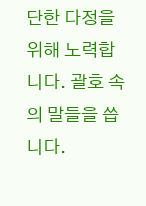단한 다정을 위해 노력합니다. 괄호 속의 말들을 씁니다.